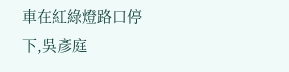車在紅綠燈路口停下,吳彥庭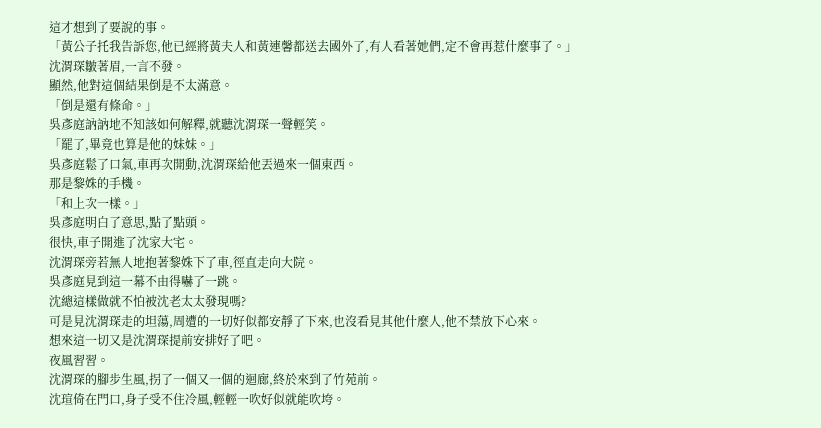這才想到了要說的事。
「黃公子托我告訴您,他已經將黃夫人和黃連馨都送去國外了,有人看著她們,定不會再惹什麼事了。」
沈渭琛皺著眉,一言不發。
顯然,他對這個結果倒是不太滿意。
「倒是還有條命。」
吳彥庭訥訥地不知該如何解釋,就聽沈渭琛一聲輕笑。
「罷了,畢竟也算是他的妹妹。」
吳彥庭鬆了口氣,車再次開動,沈渭琛給他丟過來一個東西。
那是黎姝的手機。
「和上次一樣。」
吳彥庭明白了意思,點了點頭。
很快,車子開進了沈家大宅。
沈渭琛旁若無人地抱著黎姝下了車,徑直走向大院。
吳彥庭見到這一幕不由得嚇了一跳。
沈總這樣做就不怕被沈老太太發現嗎?
可是見沈渭琛走的坦蕩,周遭的一切好似都安靜了下來,也沒看見其他什麼人,他不禁放下心來。
想來這一切又是沈渭琛提前安排好了吧。
夜風習習。
沈渭琛的腳步生風,拐了一個又一個的迴廊,終於來到了竹苑前。
沈瑄倚在門口,身子受不住冷風,輕輕一吹好似就能吹垮。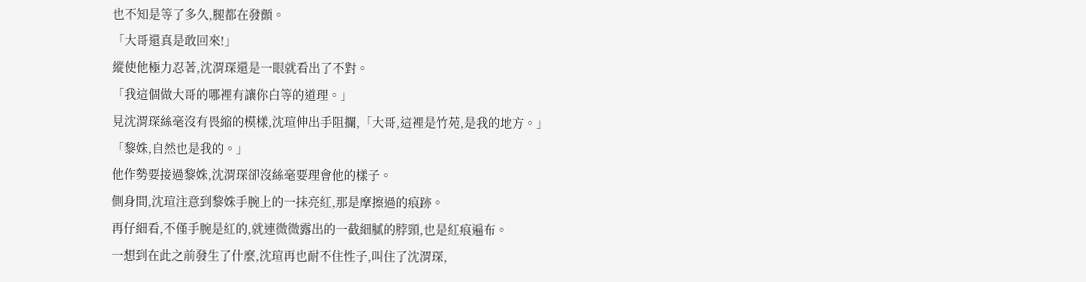也不知是等了多久,腿都在發顫。
「大哥還真是敢回來!」
縱使他極力忍著,沈渭琛還是一眼就看出了不對。
「我這個做大哥的哪裡有讓你白等的道理。」
見沈渭琛絲毫沒有畏縮的模樣,沈瑄伸出手阻攔,「大哥,這裡是竹苑,是我的地方。」
「黎姝,自然也是我的。」
他作勢要接過黎姝,沈渭琛卻沒絲毫要理會他的樣子。
側身間,沈瑄注意到黎姝手腕上的一抹亮紅,那是摩擦過的痕跡。
再仔細看,不僅手腕是紅的,就連微微露出的一截細膩的脖頸,也是紅痕遍布。
一想到在此之前發生了什麼,沈瑄再也耐不住性子,叫住了沈渭琛,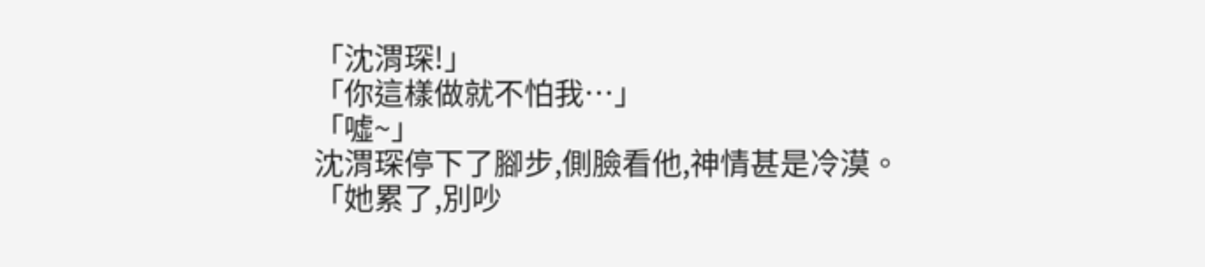「沈渭琛!」
「你這樣做就不怕我…」
「噓~」
沈渭琛停下了腳步,側臉看他,神情甚是冷漠。
「她累了,別吵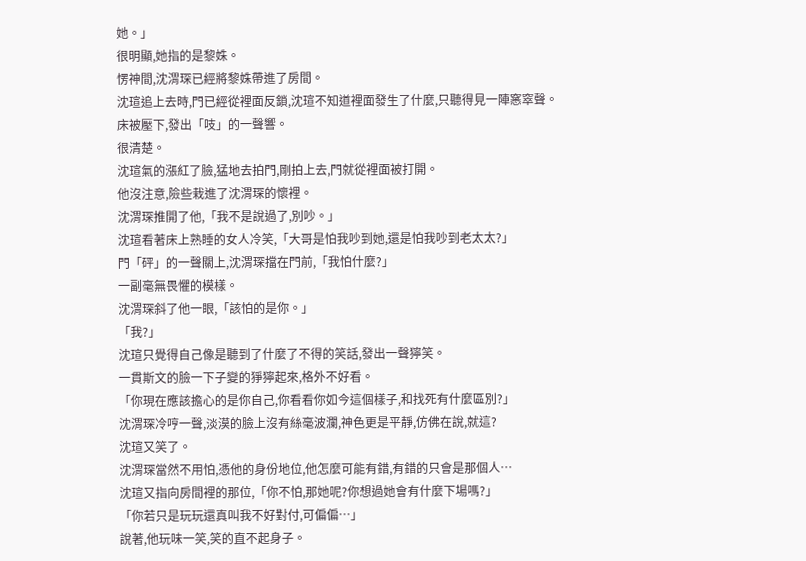她。」
很明顯,她指的是黎姝。
愣神間,沈渭琛已經將黎姝帶進了房間。
沈瑄追上去時,門已經從裡面反鎖,沈瑄不知道裡面發生了什麼,只聽得見一陣窸窣聲。
床被壓下,發出「吱」的一聲響。
很清楚。
沈瑄氣的漲紅了臉,猛地去拍門,剛拍上去,門就從裡面被打開。
他沒注意,險些栽進了沈渭琛的懷裡。
沈渭琛推開了他,「我不是說過了,別吵。」
沈瑄看著床上熟睡的女人冷笑,「大哥是怕我吵到她,還是怕我吵到老太太?」
門「砰」的一聲關上,沈渭琛擋在門前,「我怕什麼?」
一副毫無畏懼的模樣。
沈渭琛斜了他一眼,「該怕的是你。」
「我?」
沈瑄只覺得自己像是聽到了什麼了不得的笑話,發出一聲獰笑。
一貫斯文的臉一下子變的猙獰起來,格外不好看。
「你現在應該擔心的是你自己,你看看你如今這個樣子,和找死有什麼區別?」
沈渭琛冷哼一聲,淡漠的臉上沒有絲毫波瀾,神色更是平靜,仿佛在說,就這?
沈瑄又笑了。
沈渭琛當然不用怕,憑他的身份地位,他怎麼可能有錯,有錯的只會是那個人…
沈瑄又指向房間裡的那位,「你不怕,那她呢?你想過她會有什麼下場嗎?」
「你若只是玩玩還真叫我不好對付,可偏偏…」
說著,他玩味一笑,笑的直不起身子。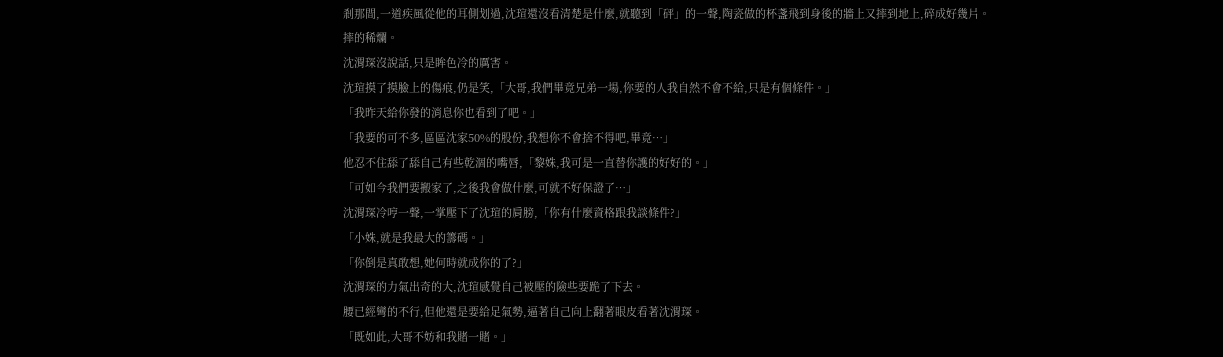剎那間,一道疾風從他的耳側划過,沈瑄還沒看清楚是什麼,就聽到「砰」的一聲,陶瓷做的杯盞飛到身後的牆上又摔到地上,碎成好幾片。
摔的稀爛。
沈渭琛沒說話,只是眸色冷的厲害。
沈瑄摸了摸臉上的傷痕,仍是笑,「大哥,我們畢竟兄弟一場,你要的人我自然不會不給,只是有個條件。」
「我昨天給你發的消息你也看到了吧。」
「我要的可不多,區區沈家50%的股份,我想你不會捨不得吧,畢竟…」
他忍不住舔了舔自己有些乾涸的嘴唇,「黎姝,我可是一直替你護的好好的。」
「可如今我們要搬家了,之後我會做什麼,可就不好保證了…」
沈渭琛冷哼一聲,一掌壓下了沈瑄的肩膀,「你有什麼資格跟我談條件?」
「小姝,就是我最大的籌碼。」
「你倒是真敢想,她何時就成你的了?」
沈渭琛的力氣出奇的大,沈瑄感覺自己被壓的險些要跪了下去。
腰已經彎的不行,但他還是要給足氣勢,逼著自己向上翻著眼皮看著沈渭琛。
「既如此,大哥不妨和我賭一賭。」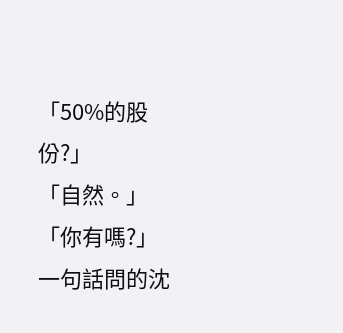「50%的股份?」
「自然。」
「你有嗎?」
一句話問的沈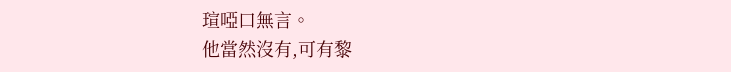瑄啞口無言。
他當然沒有,可有黎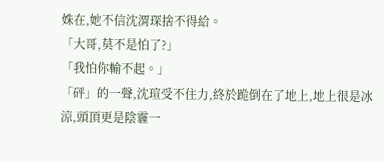姝在,她不信沈渭琛捨不得給。
「大哥,莫不是怕了?」
「我怕你輸不起。」
「砰」的一聲,沈瑄受不住力,終於跪倒在了地上,地上很是冰涼,頭頂更是陰霾一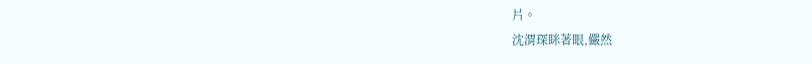片。
沈渭琛眯著眼,儼然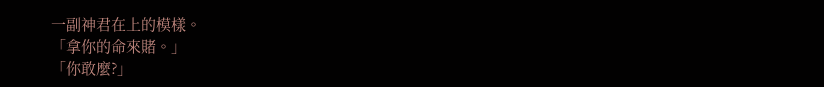一副神君在上的模樣。
「拿你的命來賭。」
「你敢麼?」